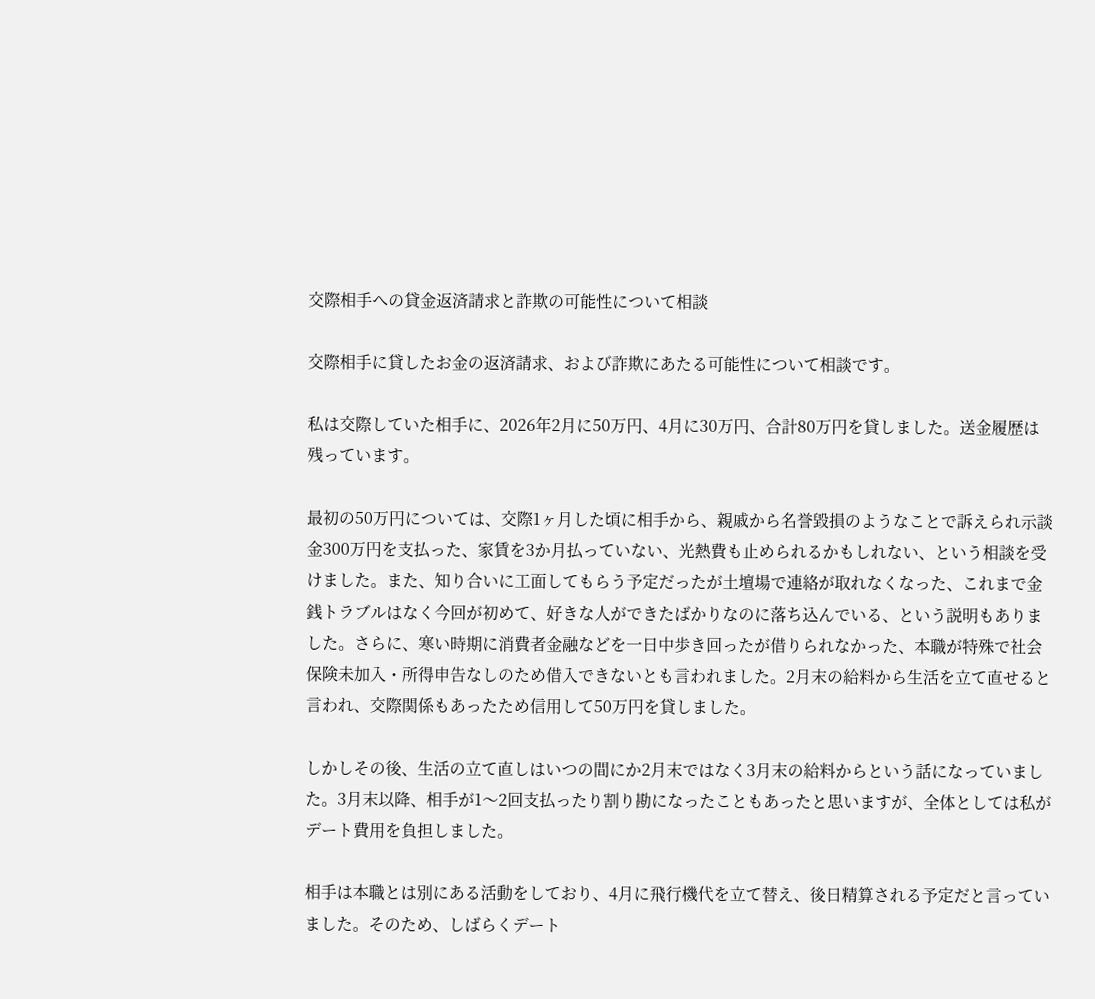交際相手への貸金返済請求と詐欺の可能性について相談

交際相手に貸したお金の返済請求、および詐欺にあたる可能性について相談です。

私は交際していた相手に、2026年2月に50万円、4月に30万円、合計80万円を貸しました。送金履歴は残っています。

最初の50万円については、交際1ヶ月した頃に相手から、親戚から名誉毀損のようなことで訴えられ示談金300万円を支払った、家賃を3か月払っていない、光熱費も止められるかもしれない、という相談を受けました。また、知り合いに工面してもらう予定だったが土壇場で連絡が取れなくなった、これまで金銭トラブルはなく今回が初めて、好きな人ができたばかりなのに落ち込んでいる、という説明もありました。さらに、寒い時期に消費者金融などを一日中歩き回ったが借りられなかった、本職が特殊で社会保険未加入・所得申告なしのため借入できないとも言われました。2月末の給料から生活を立て直せると言われ、交際関係もあったため信用して50万円を貸しました。

しかしその後、生活の立て直しはいつの間にか2月末ではなく3月末の給料からという話になっていました。3月末以降、相手が1〜2回支払ったり割り勘になったこともあったと思いますが、全体としては私がデート費用を負担しました。

相手は本職とは別にある活動をしており、4月に飛行機代を立て替え、後日精算される予定だと言っていました。そのため、しばらくデート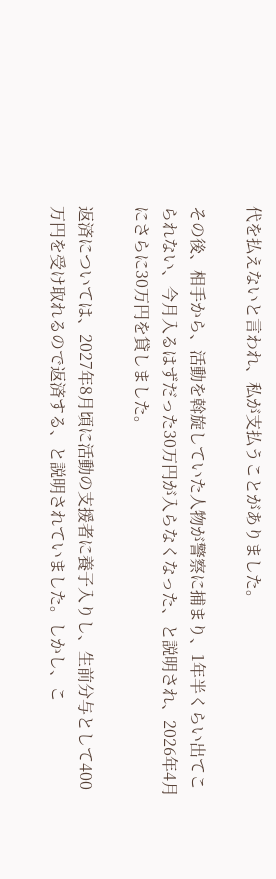代を払えないと言われ、私が支払うことがありました。

その後、相手から、活動を斡旋していた人物が警察に捕まり、1年半くらい出てこられない、今月入るはずだった30万円が入らなくなった、と説明され、2026年4月にさらに30万円を貸しました。

返済については、2027年8月頃に活動の支援者に養子入りし、生前分与として400万円を受け取れるので返済する、と説明されていました。しかし、こ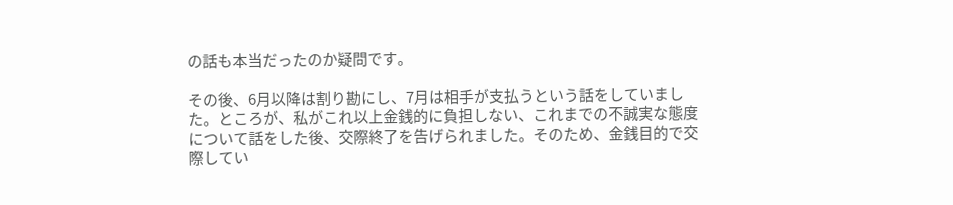の話も本当だったのか疑問です。

その後、6月以降は割り勘にし、7月は相手が支払うという話をしていました。ところが、私がこれ以上金銭的に負担しない、これまでの不誠実な態度について話をした後、交際終了を告げられました。そのため、金銭目的で交際してい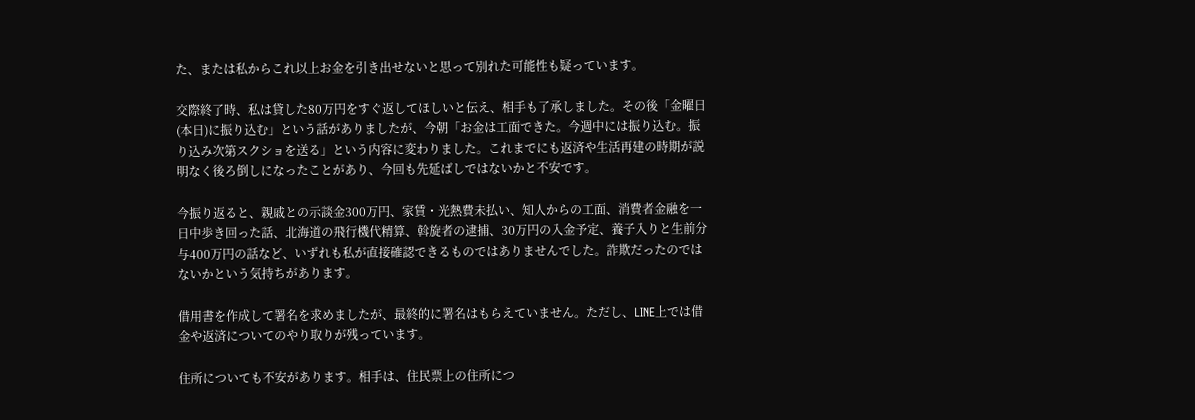た、または私からこれ以上お金を引き出せないと思って別れた可能性も疑っています。

交際終了時、私は貸した80万円をすぐ返してほしいと伝え、相手も了承しました。その後「金曜日(本日)に振り込む」という話がありましたが、今朝「お金は工面できた。今週中には振り込む。振り込み次第スクショを送る」という内容に変わりました。これまでにも返済や生活再建の時期が説明なく後ろ倒しになったことがあり、今回も先延ばしではないかと不安です。

今振り返ると、親戚との示談金300万円、家賃・光熱費未払い、知人からの工面、消費者金融を一日中歩き回った話、北海道の飛行機代精算、斡旋者の逮捕、30万円の入金予定、養子入りと生前分与400万円の話など、いずれも私が直接確認できるものではありませんでした。詐欺だったのではないかという気持ちがあります。

借用書を作成して署名を求めましたが、最終的に署名はもらえていません。ただし、LINE上では借金や返済についてのやり取りが残っています。

住所についても不安があります。相手は、住民票上の住所につ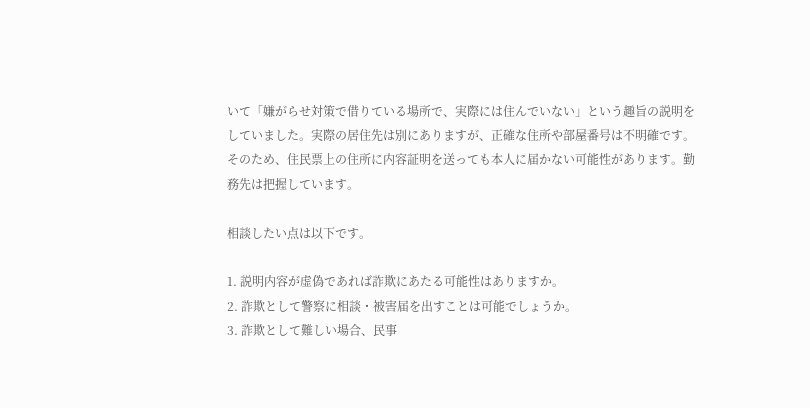いて「嫌がらせ対策で借りている場所で、実際には住んでいない」という趣旨の説明をしていました。実際の居住先は別にありますが、正確な住所や部屋番号は不明確です。そのため、住民票上の住所に内容証明を送っても本人に届かない可能性があります。勤務先は把握しています。

相談したい点は以下です。

1. 説明内容が虚偽であれば詐欺にあたる可能性はありますか。
2. 詐欺として警察に相談・被害届を出すことは可能でしょうか。
3. 詐欺として難しい場合、民事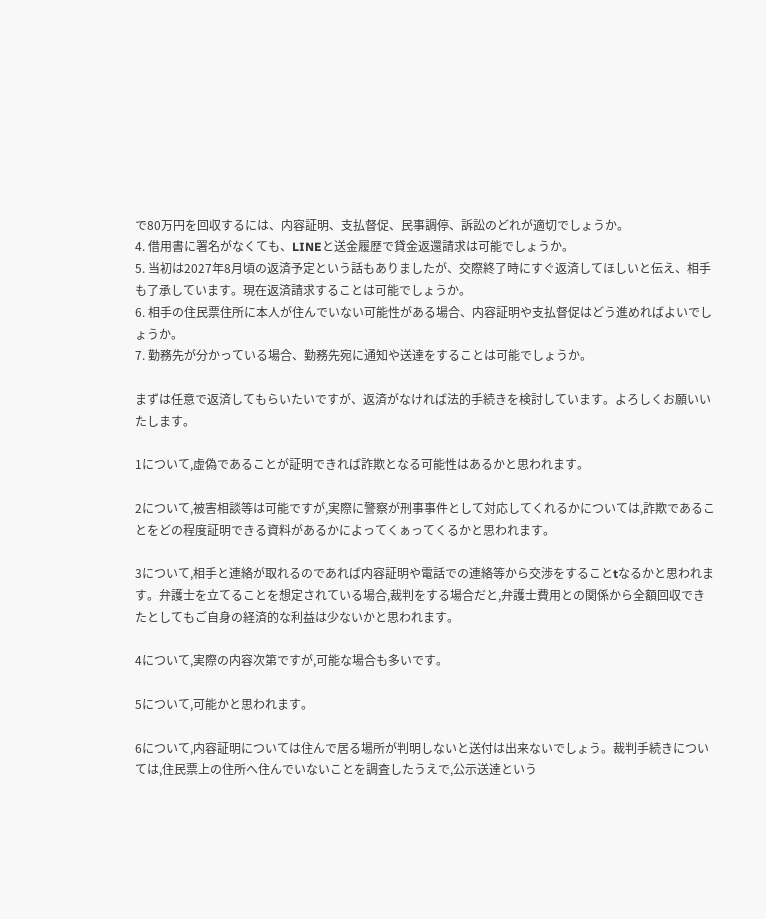で80万円を回収するには、内容証明、支払督促、民事調停、訴訟のどれが適切でしょうか。
4. 借用書に署名がなくても、LINEと送金履歴で貸金返還請求は可能でしょうか。
5. 当初は2027年8月頃の返済予定という話もありましたが、交際終了時にすぐ返済してほしいと伝え、相手も了承しています。現在返済請求することは可能でしょうか。
6. 相手の住民票住所に本人が住んでいない可能性がある場合、内容証明や支払督促はどう進めればよいでしょうか。
7. 勤務先が分かっている場合、勤務先宛に通知や送達をすることは可能でしょうか。

まずは任意で返済してもらいたいですが、返済がなければ法的手続きを検討しています。よろしくお願いいたします。

1について,虚偽であることが証明できれば詐欺となる可能性はあるかと思われます。

2について,被害相談等は可能ですが,実際に警察が刑事事件として対応してくれるかについては,詐欺であることをどの程度証明できる資料があるかによってくぁってくるかと思われます。

3について,相手と連絡が取れるのであれば内容証明や電話での連絡等から交渉をすることtなるかと思われます。弁護士を立てることを想定されている場合,裁判をする場合だと,弁護士費用との関係から全額回収できたとしてもご自身の経済的な利益は少ないかと思われます。

4について,実際の内容次第ですが,可能な場合も多いです。

5について,可能かと思われます。

6について,内容証明については住んで居る場所が判明しないと送付は出来ないでしょう。裁判手続きについては,住民票上の住所へ住んでいないことを調査したうえで,公示送達という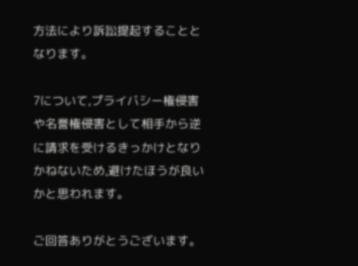方法により訴訟提起することとなります。

7について,プライバシー権侵害や名誉権侵害として相手から逆に請求を受けるきっかけとなりかねないため,避けたほうが良いかと思われます。

ご回答ありがとうございます。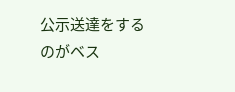公示送達をするのがベス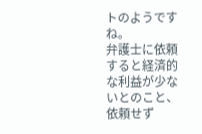トのようですね。
弁護士に依頼すると経済的な利益が少ないとのこと、依頼せず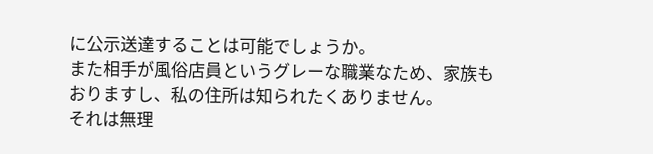に公示送達することは可能でしょうか。
また相手が風俗店員というグレーな職業なため、家族もおりますし、私の住所は知られたくありません。
それは無理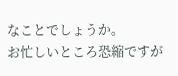なことでしょうか。
お忙しいところ恐縮ですが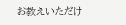お教えいただけ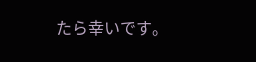たら幸いです。